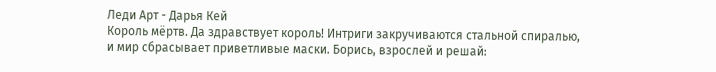Леди Арт - Дарья Кей
Король мёртв. Да здравствует король! Интриги закручиваются стальной спиралью, и мир сбрасывает приветливые маски. Борись, взрослей и решай: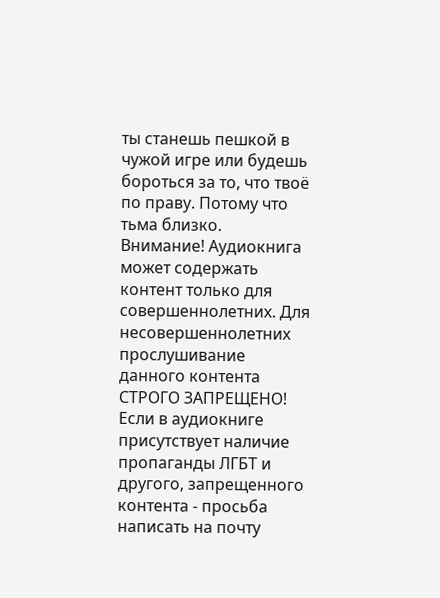ты станешь пешкой в чужой игре или будешь бороться за то, что твоё по праву. Потому что тьма близко.
Внимание! Аудиокнига может содержать контент только для совершеннолетних. Для несовершеннолетних прослушивание данного контента СТРОГО ЗАПРЕЩЕНО! Если в аудиокниге присутствует наличие пропаганды ЛГБТ и другого, запрещенного контента - просьба написать на почту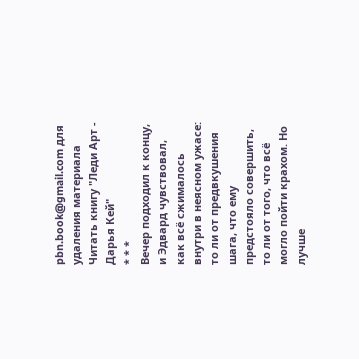pbn.book@gmail.com для удаления материала
Читать книгу "Леди Арт - Дарья Кей"
* * *
Вечер подходил к концу, и Эдвард чувствовал, как всё сжималось внутри в неясном ужасе: то ли от предвкушения шага, что ему предстояло совершить, то ли от того, что всё могло пойти крахом. Но лучше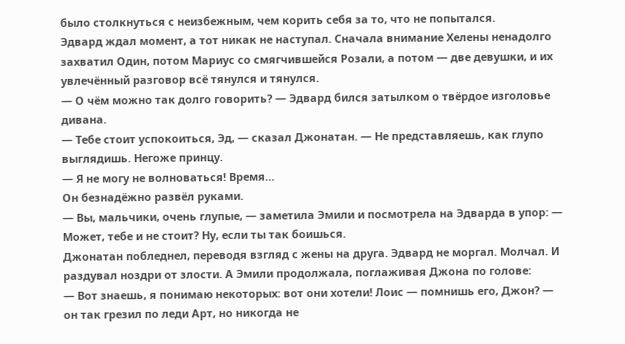было столкнуться с неизбежным, чем корить себя за то, что не попытался.
Эдвард ждал момент, а тот никак не наступал. Сначала внимание Хелены ненадолго захватил Один, потом Мариус со смягчившейся Розали, а потом — две девушки, и их увлечённый разговор всё тянулся и тянулся.
— О чём можно так долго говорить? — Эдвард бился затылком о твёрдое изголовье дивана.
— Тебе стоит успокоиться, Эд, — сказал Джонатан. — Не представляешь, как глупо выглядишь. Негоже принцу.
— Я не могу не волноваться! Время…
Он безнадёжно развёл руками.
— Вы, мальчики, очень глупые, — заметила Эмили и посмотрела на Эдварда в упор: — Может, тебе и не стоит? Ну, если ты так боишься.
Джонатан побледнел, переводя взгляд с жены на друга. Эдвард не моргал. Молчал. И раздувал ноздри от злости. А Эмили продолжала, поглаживая Джона по голове:
— Вот знаешь, я понимаю некоторых: вот они хотели! Лоис — помнишь его, Джон? — он так грезил по леди Арт, но никогда не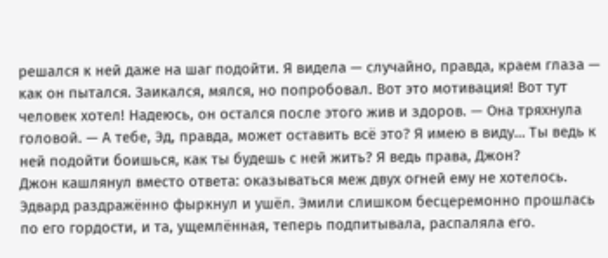решался к ней даже на шаг подойти. Я видела — случайно, правда, краем глаза — как он пытался. Заикался, мялся, но попробовал. Вот это мотивация! Вот тут человек хотел! Надеюсь, он остался после этого жив и здоров. — Она тряхнула головой. — А тебе, Эд, правда, может оставить всё это? Я имею в виду… Ты ведь к ней подойти боишься, как ты будешь с ней жить? Я ведь права, Джон?
Джон кашлянул вместо ответа: оказываться меж двух огней ему не хотелось.
Эдвард раздражённо фыркнул и ушёл. Эмили слишком бесцеремонно прошлась по его гордости, и та, ущемлённая, теперь подпитывала, распаляла его.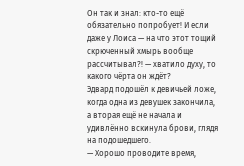Он так и знал: кто-то ещё обязательно попробует! И если даже у Лоиса — на что этот тощий скрюченный хмырь вообще рассчитывал?! — хватило духу, то какого чёрта он ждёт?
Эдвард подошёл к девичьей ложе, когда одна из девушек закончила, а вторая ещё не начала и удивлённо вскинула брови, глядя на подошедшего.
— Хорошо проводите время,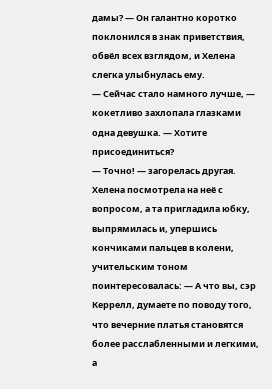дамы? — Он галантно коротко поклонился в знак приветствия, обвёл всех взглядом, и Хелена слегка улыбнулась ему.
— Сейчас стало намного лучше, — кокетливо захлопала глазками одна девушка. — Хотите присоединиться?
— Точно! — загорелась другая. Хелена посмотрела на неё с вопросом, а та пригладила юбку, выпрямилась и, упершись кончиками пальцев в колени, учительским тоном поинтересовалась: — А что вы, сэр Керрелл, думаете по поводу того, что вечерние платья становятся более расслабленными и легкими, а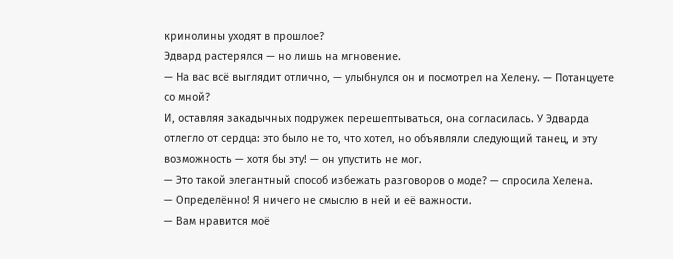кринолины уходят в прошлое?
Эдвард растерялся — но лишь на мгновение.
— На вас всё выглядит отлично, — улыбнулся он и посмотрел на Хелену. — Потанцуете со мной?
И, оставляя закадычных подружек перешептываться, она согласилась. У Эдварда отлегло от сердца: это было не то, что хотел, но объявляли следующий танец, и эту возможность — хотя бы эту! — он упустить не мог.
— Это такой элегантный способ избежать разговоров о моде? — спросила Хелена.
— Определённо! Я ничего не смыслю в ней и её важности.
— Вам нравится моё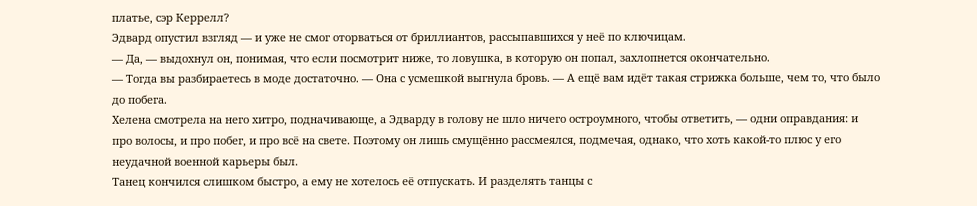платье, сэр Керрелл?
Эдвард опустил взгляд — и уже не смог оторваться от бриллиантов, рассыпавшихся у неё по ключицам.
— Да, — выдохнул он, понимая, что если посмотрит ниже, то ловушка, в которую он попал, захлопнется окончательно.
— Тогда вы разбираетесь в моде достаточно. — Она с усмешкой выгнула бровь. — А ещё вам идёт такая стрижка больше, чем то, что было до побега.
Хелена смотрела на него хитро, подначивающе, а Эдварду в голову не шло ничего остроумного, чтобы ответить, — одни оправдания: и про волосы, и про побег, и про всё на свете. Поэтому он лишь смущённо рассмеялся, подмечая, однако, что хоть какой-то плюс у его неудачной военной карьеры был.
Танец кончился слишком быстро, а ему не хотелось её отпускать. И разделять танцы с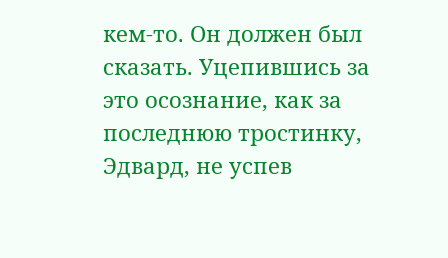кем-то. Он должен был сказать. Уцепившись за это осознание, как за последнюю тростинку, Эдвард, не успев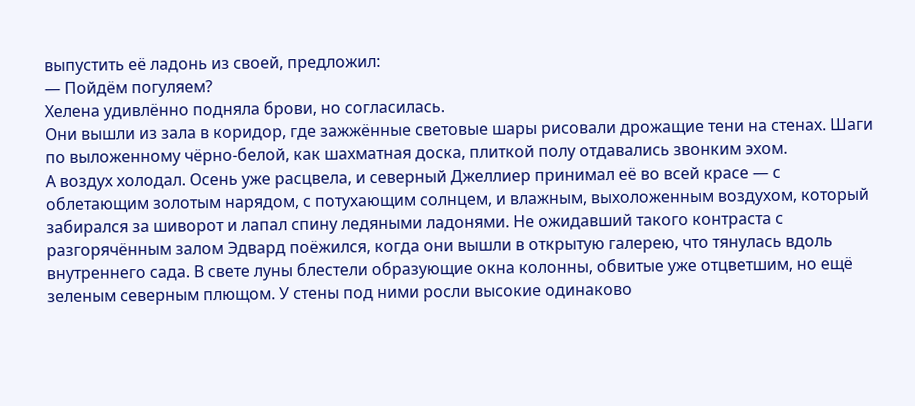выпустить её ладонь из своей, предложил:
— Пойдём погуляем?
Хелена удивлённо подняла брови, но согласилась.
Они вышли из зала в коридор, где зажжённые световые шары рисовали дрожащие тени на стенах. Шаги по выложенному чёрно-белой, как шахматная доска, плиткой полу отдавались звонким эхом.
А воздух холодал. Осень уже расцвела, и северный Джеллиер принимал её во всей красе — с облетающим золотым нарядом, с потухающим солнцем, и влажным, выхоложенным воздухом, который забирался за шиворот и лапал спину ледяными ладонями. Не ожидавший такого контраста с разгорячённым залом Эдвард поёжился, когда они вышли в открытую галерею, что тянулась вдоль внутреннего сада. В свете луны блестели образующие окна колонны, обвитые уже отцветшим, но ещё зеленым северным плющом. У стены под ними росли высокие одинаково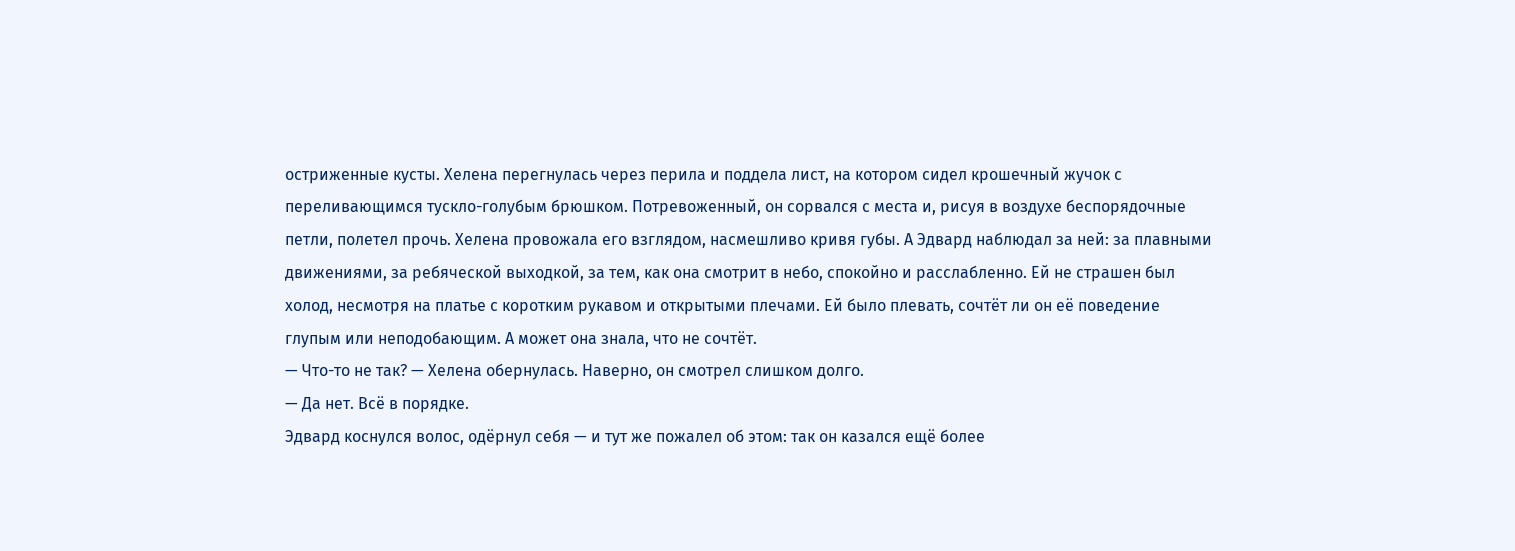остриженные кусты. Хелена перегнулась через перила и поддела лист, на котором сидел крошечный жучок с переливающимся тускло-голубым брюшком. Потревоженный, он сорвался с места и, рисуя в воздухе беспорядочные петли, полетел прочь. Хелена провожала его взглядом, насмешливо кривя губы. А Эдвард наблюдал за ней: за плавными движениями, за ребяческой выходкой, за тем, как она смотрит в небо, спокойно и расслабленно. Ей не страшен был холод, несмотря на платье с коротким рукавом и открытыми плечами. Ей было плевать, сочтёт ли он её поведение глупым или неподобающим. А может она знала, что не сочтёт.
— Что-то не так? — Хелена обернулась. Наверно, он смотрел слишком долго.
— Да нет. Всё в порядке.
Эдвард коснулся волос, одёрнул себя — и тут же пожалел об этом: так он казался ещё более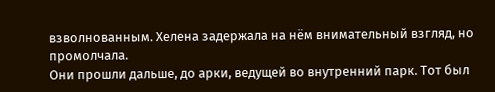взволнованным. Хелена задержала на нём внимательный взгляд, но промолчала.
Они прошли дальше, до арки, ведущей во внутренний парк. Тот был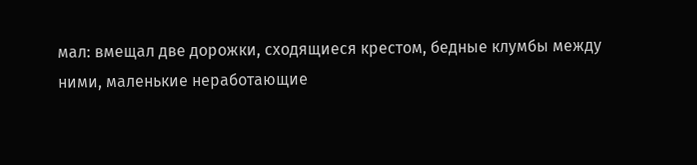мал: вмещал две дорожки, сходящиеся крестом, бедные клумбы между ними, маленькие неработающие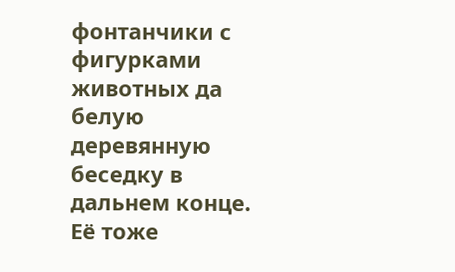фонтанчики с фигурками животных да белую деревянную беседку в дальнем конце. Её тоже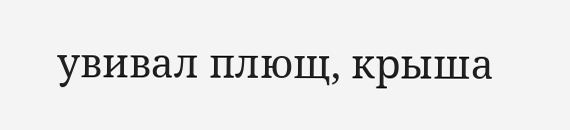увивал плющ, крыша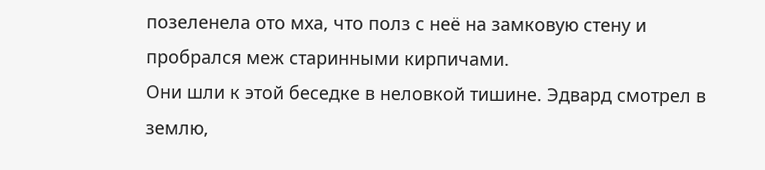позеленела ото мха, что полз с неё на замковую стену и пробрался меж старинными кирпичами.
Они шли к этой беседке в неловкой тишине. Эдвард смотрел в землю,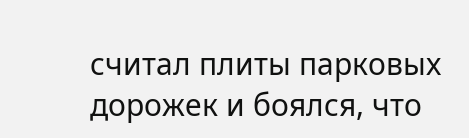считал плиты парковых дорожек и боялся, что